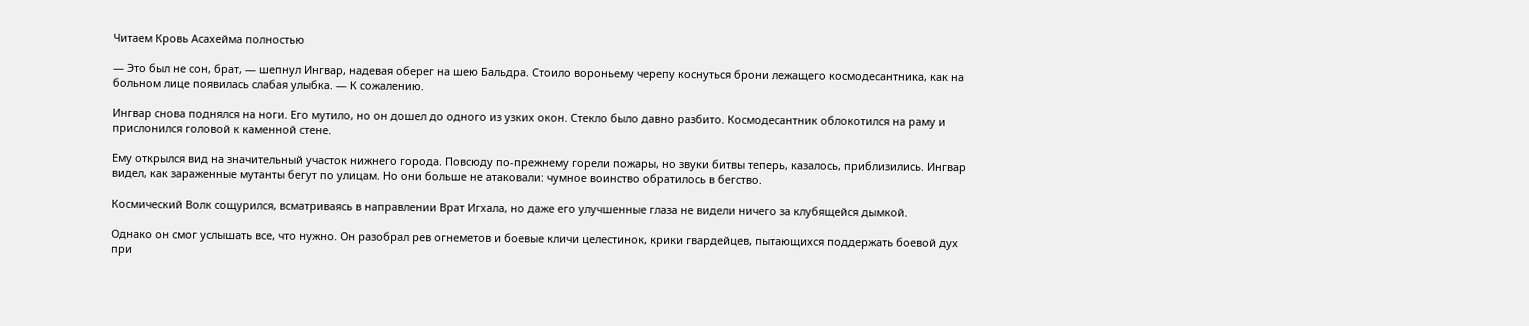Читаем Кровь Асахейма полностью

— Это был не сон, брат, — шепнул Ингвар, надевая оберег на шею Бальдра. Стоило вороньему черепу коснуться брони лежащего космодесантника, как на больном лице появилась слабая улыбка. — К сожалению.

Ингвар снова поднялся на ноги. Его мутило, но он дошел до одного из узких окон. Стекло было давно разбито. Космодесантник облокотился на раму и прислонился головой к каменной стене.

Ему открылся вид на значительный участок нижнего города. Повсюду по-прежнему горели пожары, но звуки битвы теперь, казалось, приблизились. Ингвар видел, как зараженные мутанты бегут по улицам. Но они больше не атаковали: чумное воинство обратилось в бегство.

Космический Волк сощурился, всматриваясь в направлении Врат Игхала, но даже его улучшенные глаза не видели ничего за клубящейся дымкой.

Однако он смог услышать все, что нужно. Он разобрал рев огнеметов и боевые кличи целестинок, крики гвардейцев, пытающихся поддержать боевой дух при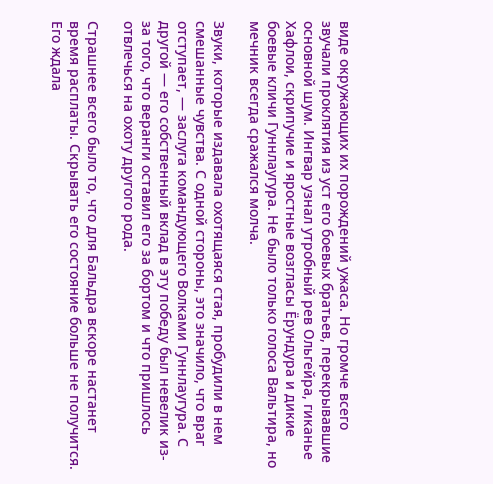виде окружающих их порождений ужаса. Но громче всего звучали проклятия из уст его боевых братьев, перекрывавшие основной шум. Ингвар узнал утробный рев Ольгейра, гиканье Хафлои, скрипучие и яростные возгласы Ёрундура и дикие боевые кличи Гуннлаугура. Не было только голоса Вальтира, но мечник всегда сражался молча.

Звуки, которые издавала охотящаяся стая, пробудили в нем смешанные чувства. С одной стороны, это значило, что враг отступает, — заслуга командующего Волками Гуннлаугура. С другой — его собственный вклад в эту победу был невелик из-за того, что веранги оставил его за бортом и что пришлось отвлечься на охоту другого рода.

Страшнее всего было то, что для Бальдра вскоре настанет время расплаты. Скрывать его состояние больше не получится. Его ждала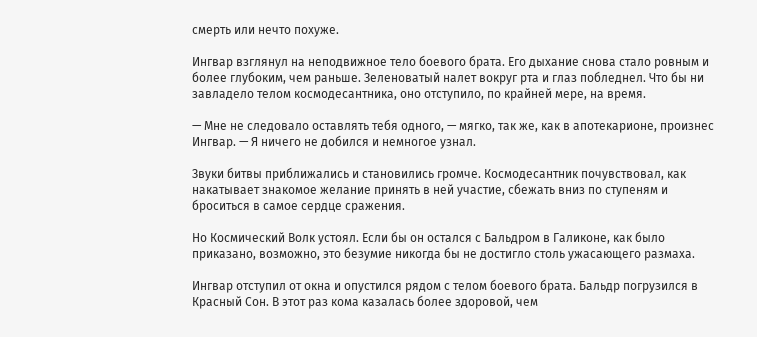смерть или нечто похуже.

Ингвар взглянул на неподвижное тело боевого брата. Его дыхание снова стало ровным и более глубоким, чем раньше. Зеленоватый налет вокруг рта и глаз побледнел. Что бы ни завладело телом космодесантника, оно отступило, по крайней мере, на время.

— Мне не следовало оставлять тебя одного, — мягко, так же, как в апотекарионе, произнес Ингвар. — Я ничего не добился и немногое узнал.

Звуки битвы приближались и становились громче. Космодесантник почувствовал, как накатывает знакомое желание принять в ней участие, сбежать вниз по ступеням и броситься в самое сердце сражения.

Но Космический Волк устоял. Если бы он остался с Бальдром в Галиконе, как было приказано, возможно, это безумие никогда бы не достигло столь ужасающего размаха.

Ингвар отступил от окна и опустился рядом с телом боевого брата. Бальдр погрузился в Красный Сон. В этот раз кома казалась более здоровой, чем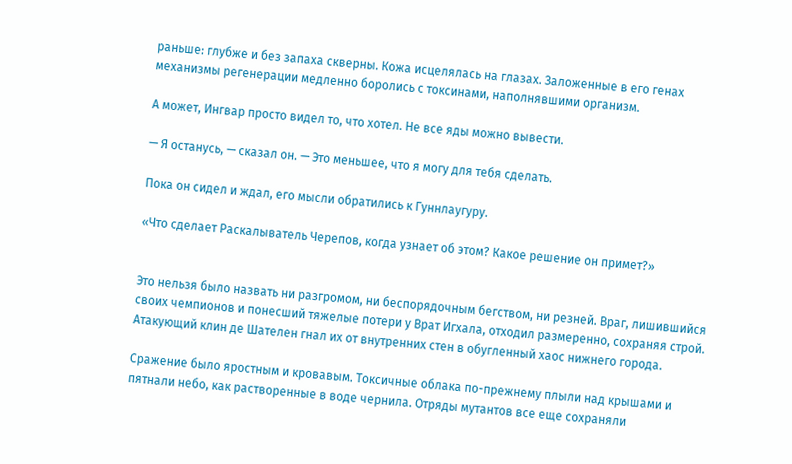раньше: глубже и без запаха скверны. Кожа исцелялась на глазах. Заложенные в его генах механизмы регенерации медленно боролись с токсинами, наполнявшими организм.

А может, Ингвар просто видел то, что хотел. Не все яды можно вывести.

— Я останусь, — сказал он. — Это меньшее, что я могу для тебя сделать.

Пока он сидел и ждал, его мысли обратились к Гуннлаугуру.

«Что сделает Раскалыватель Черепов, когда узнает об этом? Какое решение он примет?»


Это нельзя было назвать ни разгромом, ни беспорядочным бегством, ни резней. Враг, лишившийся своих чемпионов и понесший тяжелые потери у Врат Игхала, отходил размеренно, сохраняя строй. Атакующий клин де Шателен гнал их от внутренних стен в обугленный хаос нижнего города.

Сражение было яростным и кровавым. Токсичные облака по-прежнему плыли над крышами и пятнали небо, как растворенные в воде чернила. Отряды мутантов все еще сохраняли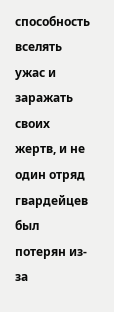способность вселять ужас и заражать своих жертв, и не один отряд гвардейцев был потерян из-за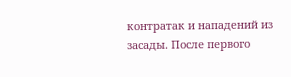контратак и нападений из засады. После первого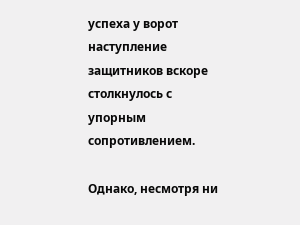успеха у ворот наступление защитников вскоре столкнулось с упорным сопротивлением.

Однако, несмотря ни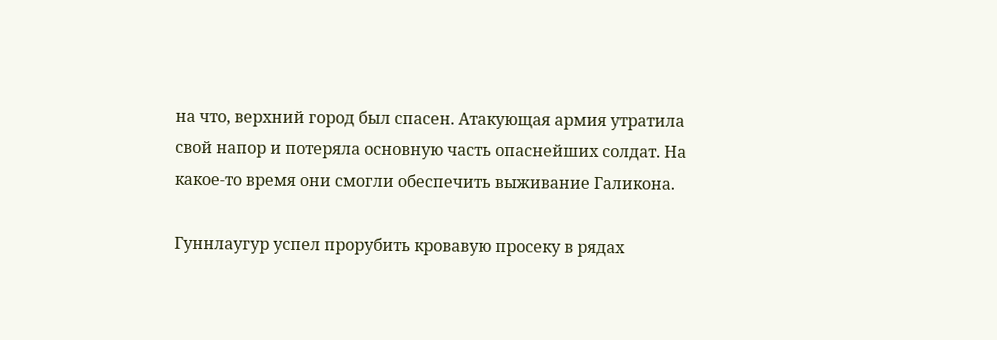на что, верхний город был спасен. Атакующая армия утратила свой напор и потеряла основную часть опаснейших солдат. На какое-то время они смогли обеспечить выживание Галикона.

Гуннлаугур успел прорубить кровавую просеку в рядах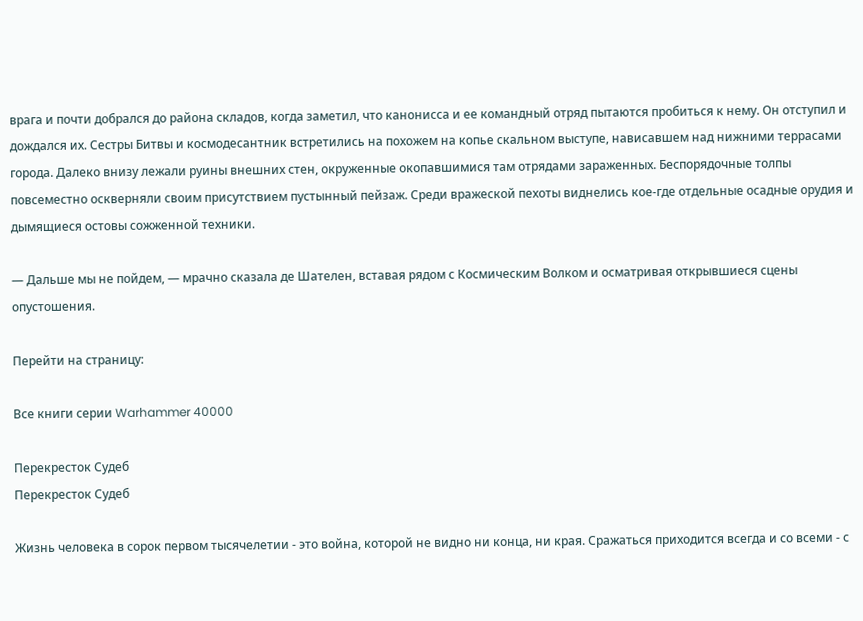врага и почти добрался до района складов, когда заметил, что канонисса и ее командный отряд пытаются пробиться к нему. Он отступил и дождался их. Сестры Битвы и космодесантник встретились на похожем на копье скальном выступе, нависавшем над нижними террасами города. Далеко внизу лежали руины внешних стен, окруженные окопавшимися там отрядами зараженных. Беспорядочные толпы повсеместно оскверняли своим присутствием пустынный пейзаж. Среди вражеской пехоты виднелись кое-где отдельные осадные орудия и дымящиеся остовы сожженной техники.

— Дальше мы не пойдем, — мрачно сказала де Шателен, вставая рядом с Космическим Волком и осматривая открывшиеся сцены опустошения.

Перейти на страницу:

Все книги серии Warhammer 40000

Перекресток Судеб
Перекресток Судеб

Жизнь человека в сорок первом тысячелетии - это война, которой не видно ни конца, ни края. Сражаться приходится всегда и со всеми - с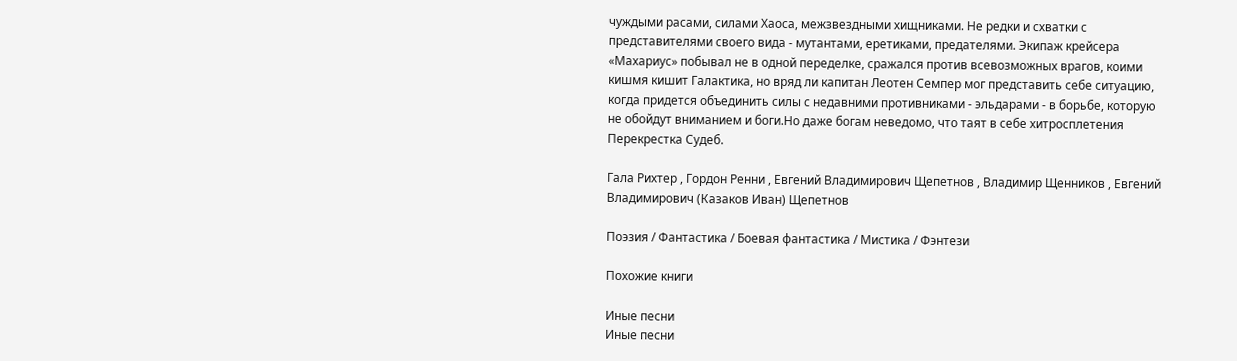чуждыми расами, силами Хаоса, межзвездными хищниками. Не редки и схватки с представителями своего вида - мутантами, еретиками, предателями. Экипаж крейсера «Махариус» побывал не в одной переделке, сражался против всевозможных врагов, коими кишмя кишит Галактика, но вряд ли капитан Леотен Семпер мог представить себе ситуацию, когда придется объединить силы с недавними противниками - эльдарами - в борьбе, которую не обойдут вниманием и боги.Но даже богам неведомо, что таят в себе хитросплетения Перекрестка Судеб.

Гала Рихтер , Гордон Ренни , Евгений Владимирович Щепетнов , Владимир Щенников , Евгений Владимирович (Казаков Иван) Щепетнов

Поэзия / Фантастика / Боевая фантастика / Мистика / Фэнтези

Похожие книги

Иные песни
Иные песни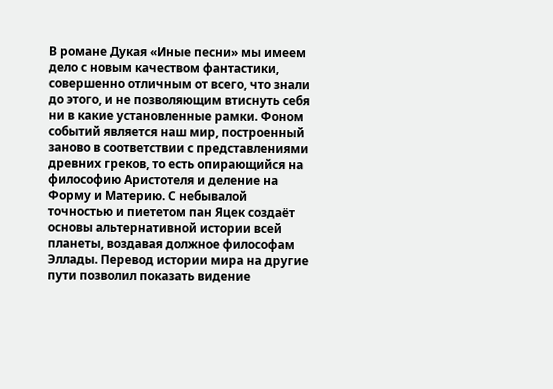В романе Дукая «Иные песни» мы имеем дело с новым качеством фантастики, совершенно отличным от всего, что знали до этого, и не позволяющим втиснуть себя ни в какие установленные рамки. Фоном событий является наш мир, построенный заново в соответствии с представлениями древних греков, то есть опирающийся на философию Аристотеля и деление на Форму и Материю. С небывалой точностью и пиететом пан Яцек создаёт основы альтернативной истории всей планеты, воздавая должное философам Эллады. Перевод истории мира на другие пути позволил показать видение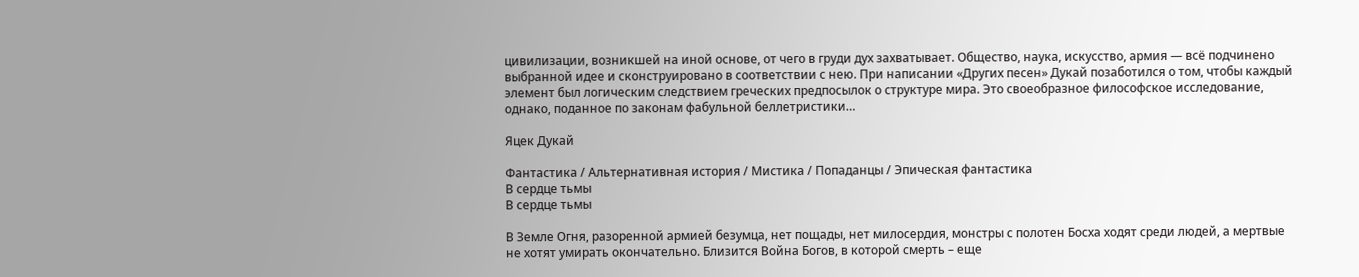цивилизации, возникшей на иной основе, от чего в груди дух захватывает. Общество, наука, искусство, армия — всё подчинено выбранной идее и сконструировано в соответствии с нею. При написании «Других песен» Дукай позаботился о том, чтобы каждый элемент был логическим следствием греческих предпосылок о структуре мира. Это своеобразное философское исследование, однако, поданное по законам фабульной беллетристики…

Яцек Дукай

Фантастика / Альтернативная история / Мистика / Попаданцы / Эпическая фантастика
В сердце тьмы
В сердце тьмы

В Земле Огня, разоренной армией безумца, нет пощады, нет милосердия, монстры с полотен Босха ходят среди людей, а мертвые не хотят умирать окончательно. Близится Война Богов, в которой смерть – еще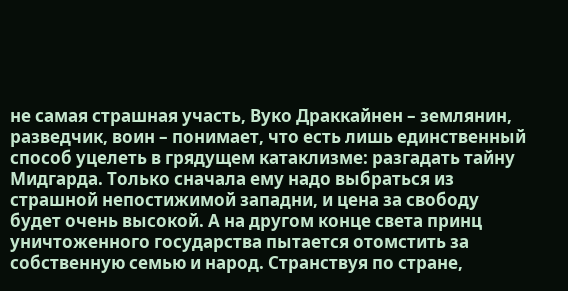не самая страшная участь, Вуко Драккайнен – землянин, разведчик, воин – понимает, что есть лишь единственный способ уцелеть в грядущем катаклизме: разгадать тайну Мидгарда. Только сначала ему надо выбраться из страшной непостижимой западни, и цена за свободу будет очень высокой. А на другом конце света принц уничтоженного государства пытается отомстить за собственную семью и народ. Странствуя по стране,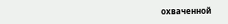охваченной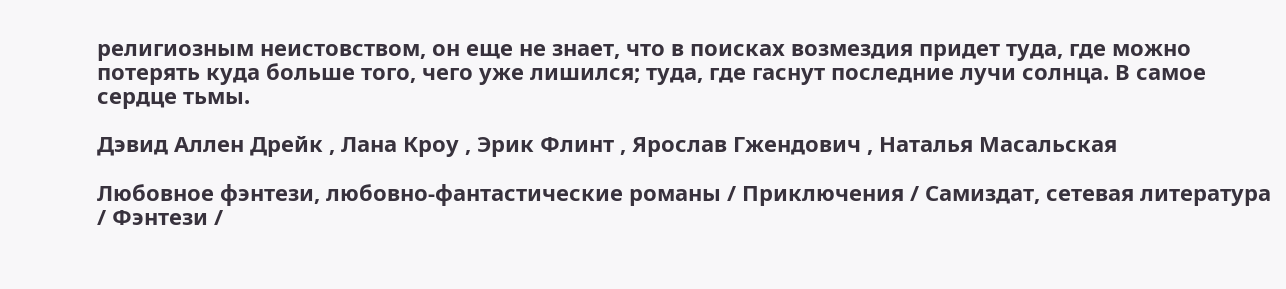религиозным неистовством, он еще не знает, что в поисках возмездия придет туда, где можно потерять куда больше того, чего уже лишился; туда, где гаснут последние лучи солнца. В самое сердце тьмы.

Дэвид Аллен Дрейк , Лана Кроу , Эрик Флинт , Ярослав Гжендович , Наталья Масальская

Любовное фэнтези, любовно-фантастические романы / Приключения / Самиздат, сетевая литература / Фэнтези /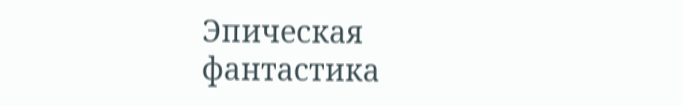Эпическая фантастика